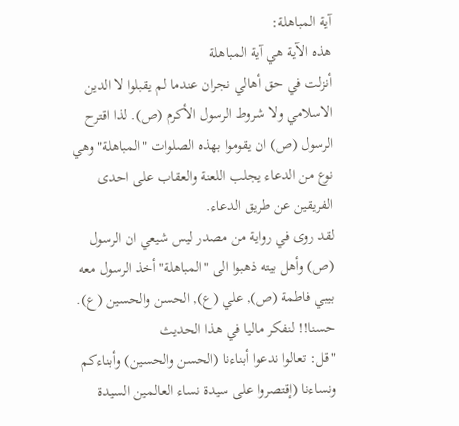آية المباهلة:
هذه الآية هي آية المباهلة
أنزلت في حق أهالي نجران عندما لم يقبلوا لا الدين الاسلامي ولا شروط الرسول الأكرم (ص). لذا اقترح الرسول (ص) ان يقوموا بهذه الصلوات "المباهلة" وهي نوع من الدعاء يجلب اللعنة والعقاب على احدى الفريقين عن طريق الدعاء.
لقد روى في رواية من مصدر ليس شيعي ان الرسول (ص) وأهل بيته ذهبوا الى "المباهلة"أخذ الرسول معه بيبي فاطمة (ص), علي (ع), الحسن والحسين (ع).
حسنا!! لنفكر ماليا في هذا الحديث
"قل: تعالوا ندعوا أبناءنا (الحسن والحسين) وأبناءكم ونساءنا (إقتصروا على سيدة نساء العالمين السيدة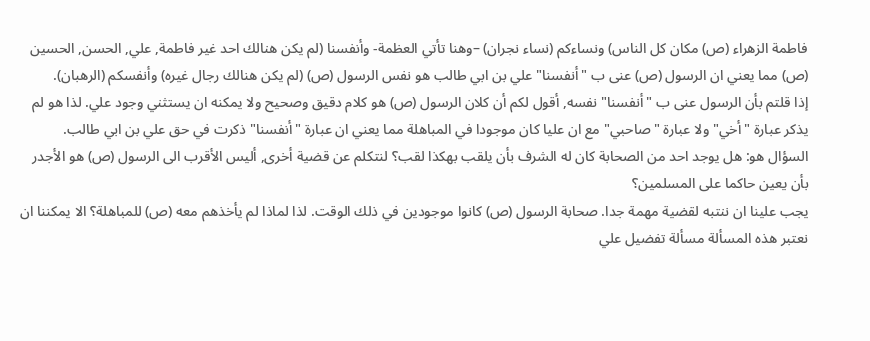فاطمة الزهراء (ص) مكان كل الناس) ونساءكم (نساء نجران) –وهنا تأتي العظمة- وأنفسنا (لم يكن هنالك احد غير فاطمة, علي, الحسن, الحسين (ص) مما يعني ان الرسول (ص) عنى ب "أنفسنا" علي بن ابي طالب هو نفس الرسول (ص) (لم يكن هنالك رجال غيره) وأنفسكم (الرهبان).
إذا قلتم بأن الرسول عنى ب "أنفسنا" نفسه, أقول لكم أن كلان الرسول (ص) هو كلام دقيق وصحيح ولا يمكنه ان يستثني وجود علي. لذا هو لم يذكر عبارة "أخي" ولا عبارة "صاحبي" مع ان عليا كان موجودا في المباهلة مما يعني ان عبارة "أنفسنا" ذكرت في حق علي بن ابي طالب.
السؤال هو: هل يوجد احد من الصحابة كان له الشرف بأن يلقب بهكذا لقب؟ لنتكلم عن قضية أخرى, أليس الأقرب الى الرسول (ص) هو الأجدر بأن يعين حاكما على المسلمين؟
يجب علينا ان ننتبه لقضية مهمة جدا. صحابة الرسول (ص) كانوا موجودين في ذلك الوقت. لذا لماذا لم يأخذهم معه (ص) للمباهلة؟ الا يمكننا ان نعتبر هذه المسألة مسألة تفضيل علي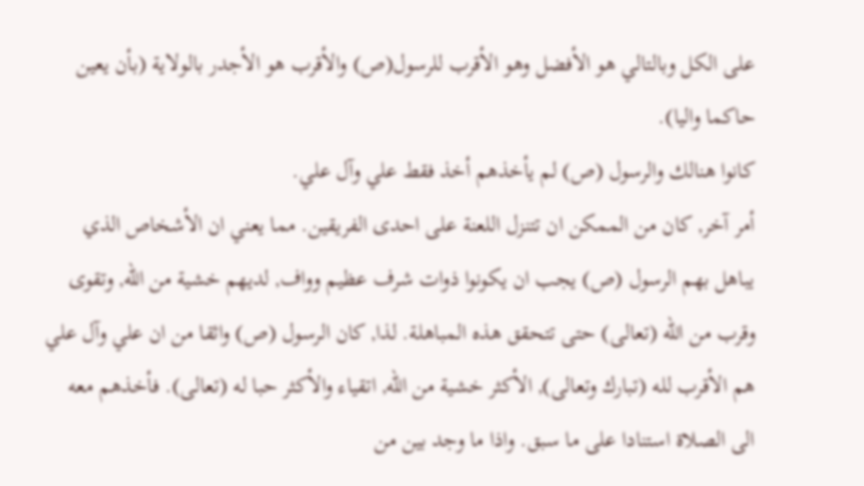على الكل وبالتالي هو الأفضل وهو الأقرب للرسول(ص) والأقرب هو الأجدر بالولاية (بأن يعين حاكما واليا).
كانوا هنالك والرسول (ص) لم يأخذهم أخذ فقط علي وآل علي.
أمر آخر, كان من الممكن ان تتنزل اللعنة على احدى الفريقين. مما يعني ان الأشخاص الذي يباهل بهم الرسول (ص) يجب ان يكونوا ذوات شرف عظيم وواف, لديهم خشية من الله, وتقوى وقرب من الله (تعالى) حتى تتحقق هذه المباهلة. لذا, كان الرسول (ص) واثقا من ان علي وآل علي هم الأقرب لله (تبارك وتعالى), الأكثر خشية من الله, اتقياء والأكثر حبا له (تعالى). فأخذهم معه الى الصلاة استنادا على ما سبق. واذا ما وجد بين من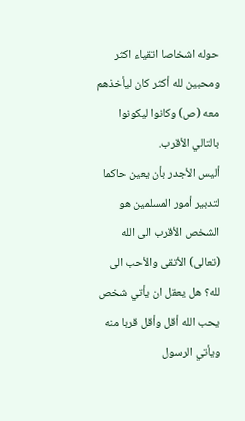حوله اشخاصا اتقياء اكثر ومحبين لله أكثر كان ليأخذهم معه (ص) وكانوا ليكونوا بالتالي الأقرب.
أليس الأجدر بأن يعين حاكما لتدبير أمور المسلمين هو الشخص الأقرب الى الله (تعالى) الأتقى والأحب الى لله؟ هل يعقل ان يأتي شخص يحب الله أقل وأقل قربا منه ويأتي الرسول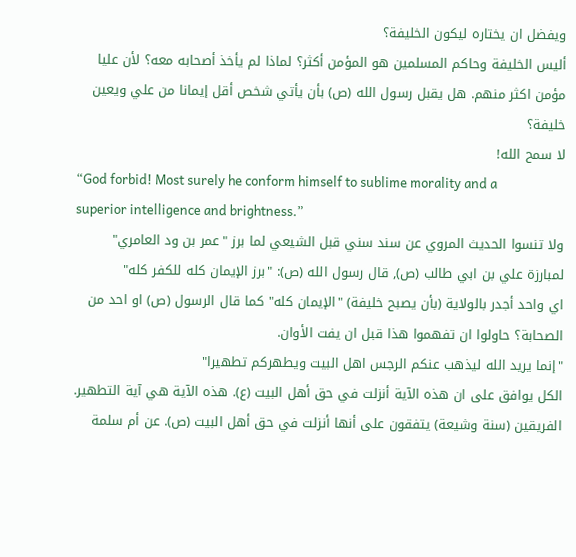ويفضل ان يختاره ليكون الخليفة؟
أليس الخليفة وحاكم المسلمين هو المؤمن أكثر؟ لماذا لم يأخذ أصحابه معه؟ لأن عليا مؤمن اكثر منهم. هل يقبل رسول الله (ص) بأن يأتي شخص أقل إيمانا من علي ويعين خليفة؟
لا سمح الله!
“God forbid! Most surely he conform himself to sublime morality and a superior intelligence and brightness.”
ولا تنسوا الحديث المروي عن سند سني قبل الشيعي لما برز "عمر بن ود العامري" لمبارزة علي بن ابي طالب (ص), قال رسول الله (ص): "برز الإيمان كله للكفر كله"
اي واحد أجدر بالولاية (بأن يصبح خليفة) "الإيمان كله" كما قال الرسول (ص) او احد من الصحابة؟ حاولوا ان تفهموا هذا قبل ان يفت الأوان.
"إنما يريد الله ليذهب عنكم الرجس اهل البيت ويطهركم تطهيرا"
الكل يوافق على ان هذه الآية أنزلت في حق أهل البيت (ع). هذه الآية هي آية التطهير. الفريقين (سنة وشيعة) يتفقون على أنها أنزلت في حق أهل البيت (ص). عن أم سلمة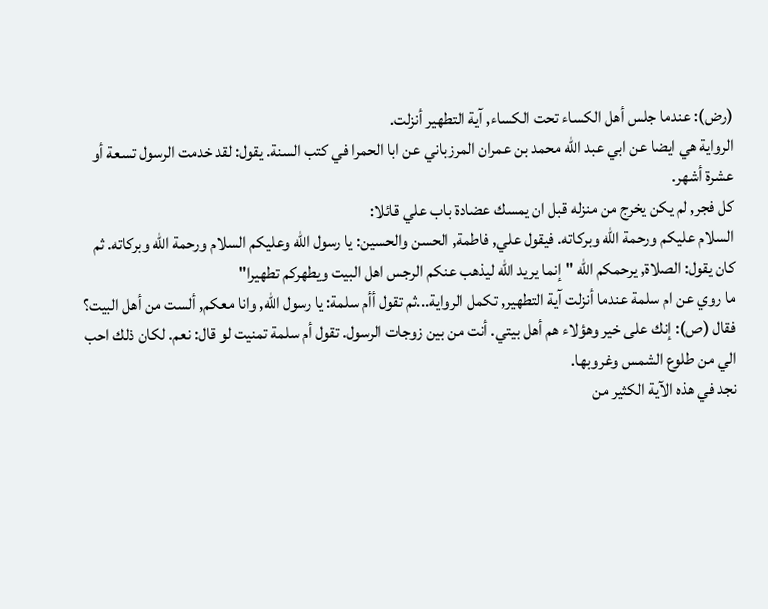(رض): عندما جلس أهل الكساء تحت الكساء, آية التطهير أنزلت.
الرواية هي ايضا عن ابي عبد الله محمد بن عمران المرزباني عن ابا الحمرا في كتب السنة. يقول: لقد خدمت الرسول تسعة أو عشرة أشهر.
كل فجر, لم يكن يخرج من منزله قبل ان يمسك عضادة باب علي قائلا:
السلام عليكم ورحمة الله وبركاته. فيقول علي, فاطمة, الحسن والحسين: يا رسول الله وعليكم السلام ورحمة الله وبركاته. ثم كان يقول: الصلاة, يرحمكم الله "إنما يريد الله ليذهب عنكم الرجس اهل البيت ويطهركم تطهيرا"
ما روي عن ام سلمة عندما أنزلت آية التطهير, تكمل الرواية...ثم تقول أأم سلمة: يا رسول الله, وانا معكم, ألست من أهل البيت؟ فقال (ص): إنك على خير وهؤلاء هم أهل بيتي. أنت من بين زوجات الرسول. تقول أم سلمة تمنيت لو قال: نعم. لكان ذلك احب الي من طلوع الشمس وغروبها.
نجد في هذه الآية الكثير من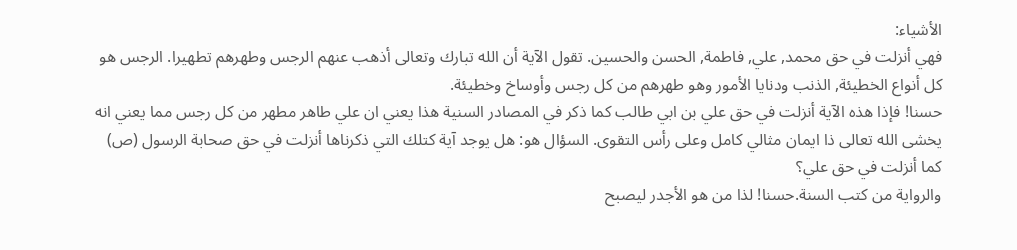الأشياء:
فهي أنزلت في حق محمد, علي, فاطمة, الحسن والحسين. تقول الآية أن الله تبارك وتعالى أذهب عنهم الرجس وطهرهم تطهيرا. الرجس هو كل أنواع الخطيئة, الذنب ودنايا الأمور وهو طهرهم من كل رجس وأوساخ وخطيئة.
حسنا! فإذا هذه الآية أنزلت في حق علي بن ابي طالب كما ذكر في المصادر السنية هذا يعني ان علي طاهر مطهر من كل رجس مما يعني انه يخشى الله تعالى ذا ايمان مثالي كامل وعلى رأس التقوى. السؤال هو: هل يوجد آية كتلك التي ذكرناها أنزلت في حق صحابة الرسول (ص) كما أنزلت في حق علي؟
والرواية من كتب السنة.حسنا! لذا من هو الأجدر ليصبح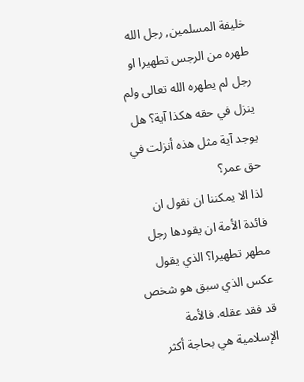خليفة المسلمين, رجل الله طهره من الرجس تطهيرا او رجل لم يطهره الله تعالى ولم ينزل في حقه هكذا آية؟ هل يوجد آية مثل هذه أنزلت في حق عمر؟
لذا الا يمكننا ان نقول ان فائدة الأمة ان يقودها رجل مطهر تطهيرا؟ الذي يقول عكس الذي سبق هو شخص قد فقد عقله. فالأمة الإسلامية هي بحاجة أكثر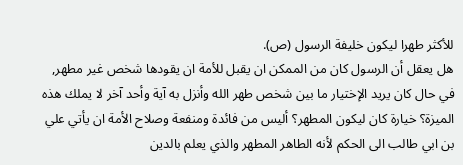للأكثر طهرا ليكون خليفة الرسول (ص).
هل يعقل أن الرسول كان من الممكن ان يقبل للأمة ان يقودها شخص غير مطهر, في حال كان يريد الإختيار ما بين شخص طهر الله وأنزل به آية وأحد آخر لا يملك هذه الميزة؟ خيارة كان ليكون المطهر؟ أليس من فائدة ومنفعة وصلاح الأمة ان يأتي علي بن ابي طالب الى الحكم لأنه الطاهر المطهر والذي يعلم بالدين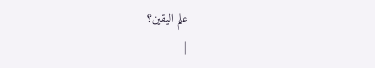علم اليقين؟
|